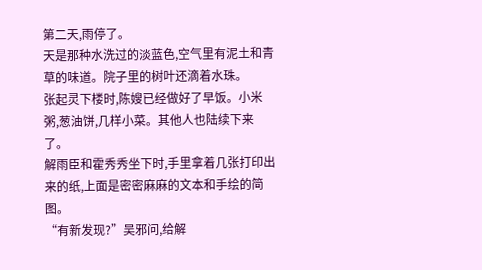第二天,雨停了。
天是那种水洗过的淡蓝色,空气里有泥土和青草的味道。院子里的树叶还滴着水珠。
张起灵下楼时,陈嫂已经做好了早饭。小米粥,葱油饼,几样小菜。其他人也陆续下来了。
解雨臣和霍秀秀坐下时,手里拿着几张打印出来的纸,上面是密密麻麻的文本和手绘的简图。
“有新发现?”吴邪问,给解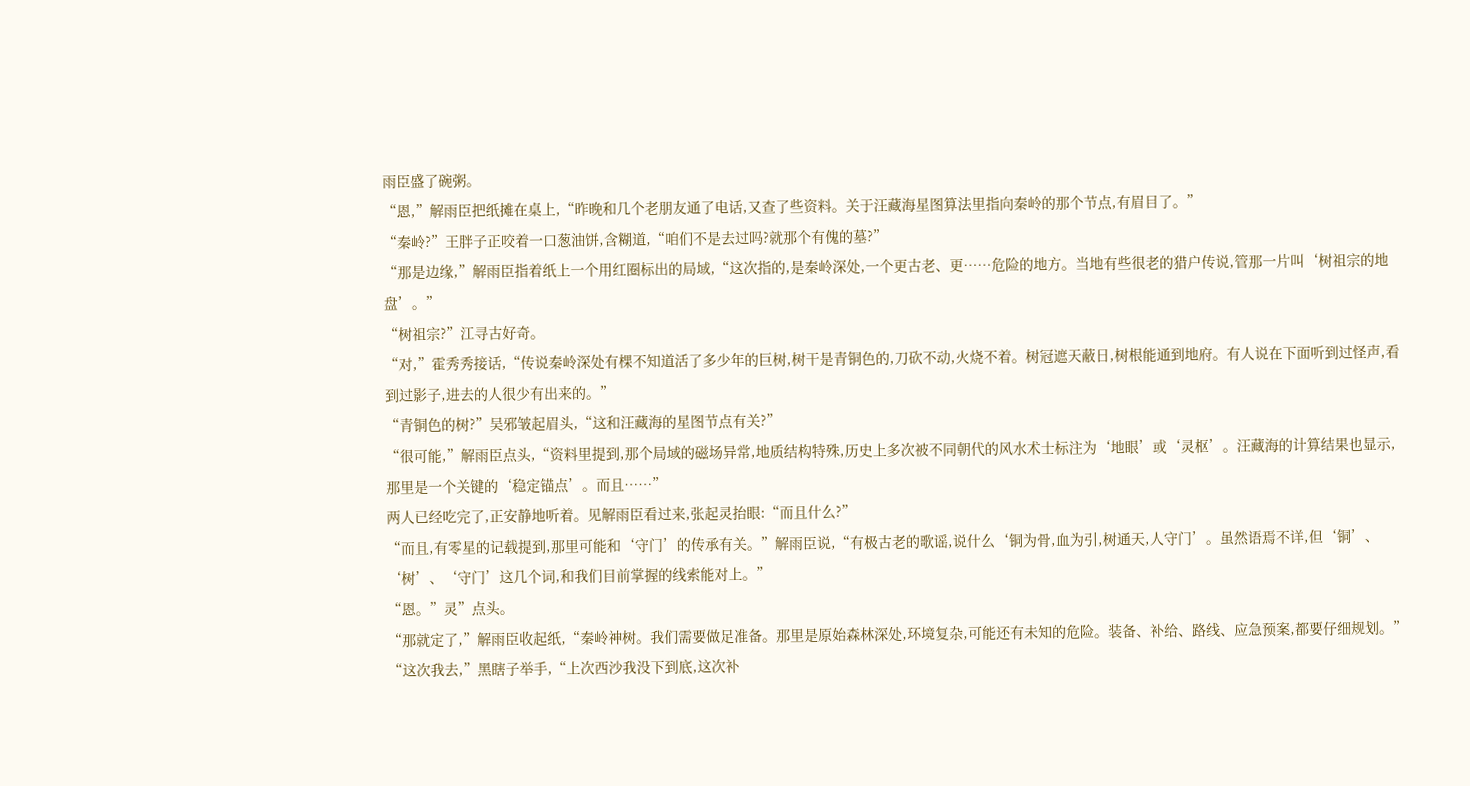雨臣盛了碗粥。
“恩,”解雨臣把纸摊在桌上,“昨晚和几个老朋友通了电话,又查了些资料。关于汪藏海星图算法里指向秦岭的那个节点,有眉目了。”
“秦岭?”王胖子正咬着一口葱油饼,含糊道,“咱们不是去过吗?就那个有傀的墓?”
“那是边缘,”解雨臣指着纸上一个用红圈标出的局域,“这次指的,是秦岭深处,一个更古老、更……危险的地方。当地有些很老的猎户传说,管那一片叫‘树祖宗的地盘’。”
“树祖宗?”江寻古好奇。
“对,”霍秀秀接话,“传说秦岭深处有棵不知道活了多少年的巨树,树干是青铜色的,刀砍不动,火烧不着。树冠遮天蔽日,树根能通到地府。有人说在下面听到过怪声,看到过影子,进去的人很少有出来的。”
“青铜色的树?”吴邪皱起眉头,“这和汪藏海的星图节点有关?”
“很可能,”解雨臣点头,“资料里提到,那个局域的磁场异常,地质结构特殊,历史上多次被不同朝代的风水术士标注为‘地眼’或‘灵枢’。汪藏海的计算结果也显示,那里是一个关键的‘稳定锚点’。而且……”
两人已经吃完了,正安静地听着。见解雨臣看过来,张起灵抬眼:“而且什么?”
“而且,有零星的记载提到,那里可能和‘守门’的传承有关。”解雨臣说,“有极古老的歌谣,说什么‘铜为骨,血为引,树通天,人守门’。虽然语焉不详,但‘铜’、‘树’、‘守门’这几个词,和我们目前掌握的线索能对上。”
“恩。”灵”点头。
“那就定了,”解雨臣收起纸,“秦岭神树。我们需要做足准备。那里是原始森林深处,环境复杂,可能还有未知的危险。装备、补给、路线、应急预案,都要仔细规划。”
“这次我去,”黑瞎子举手,“上次西沙我没下到底,这次补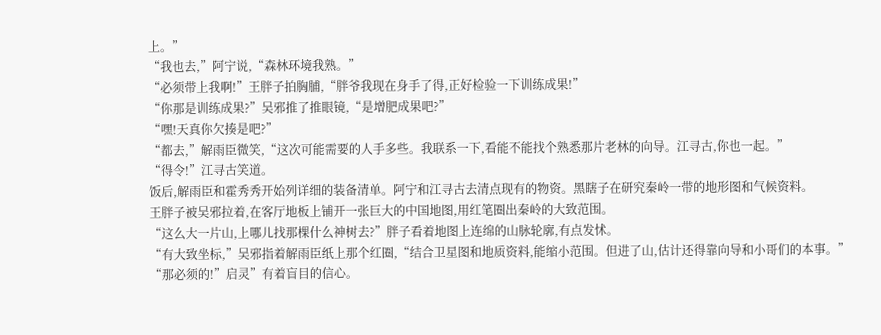上。”
“我也去,”阿宁说,“森林环境我熟。”
“必须带上我啊!”王胖子拍胸脯,“胖爷我现在身手了得,正好检验一下训练成果!”
“你那是训练成果?”吴邪推了推眼镜,“是增肥成果吧?”
“嘿!天真你欠揍是吧?”
“都去,”解雨臣微笑,“这次可能需要的人手多些。我联系一下,看能不能找个熟悉那片老林的向导。江寻古,你也一起。”
“得令!”江寻古笑道。
饭后,解雨臣和霍秀秀开始列详细的装备清单。阿宁和江寻古去清点现有的物资。黑瞎子在研究秦岭一带的地形图和气候资料。
王胖子被吴邪拉着,在客厅地板上铺开一张巨大的中国地图,用红笔圈出秦岭的大致范围。
“这么大一片山,上哪儿找那棵什么神树去?”胖子看着地图上连绵的山脉轮廓,有点发怵。
“有大致坐标,”吴邪指着解雨臣纸上那个红圈,“结合卫星图和地质资料,能缩小范围。但进了山,估计还得靠向导和小哥们的本事。”
“那必须的!”启灵”有着盲目的信心。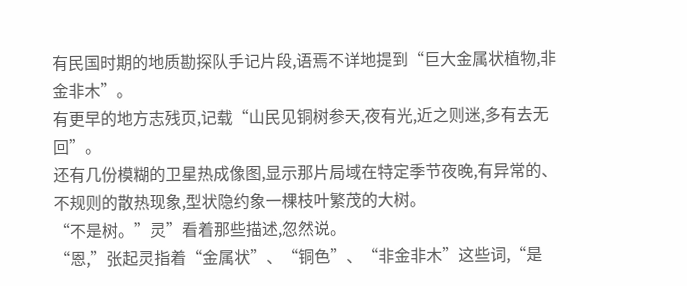有民国时期的地质勘探队手记片段,语焉不详地提到“巨大金属状植物,非金非木”。
有更早的地方志残页,记载“山民见铜树参天,夜有光,近之则迷,多有去无回”。
还有几份模糊的卫星热成像图,显示那片局域在特定季节夜晚,有异常的、不规则的散热现象,型状隐约象一棵枝叶繁茂的大树。
“不是树。”灵”看着那些描述,忽然说。
“恩,”张起灵指着“金属状”、“铜色”、“非金非木”这些词,“是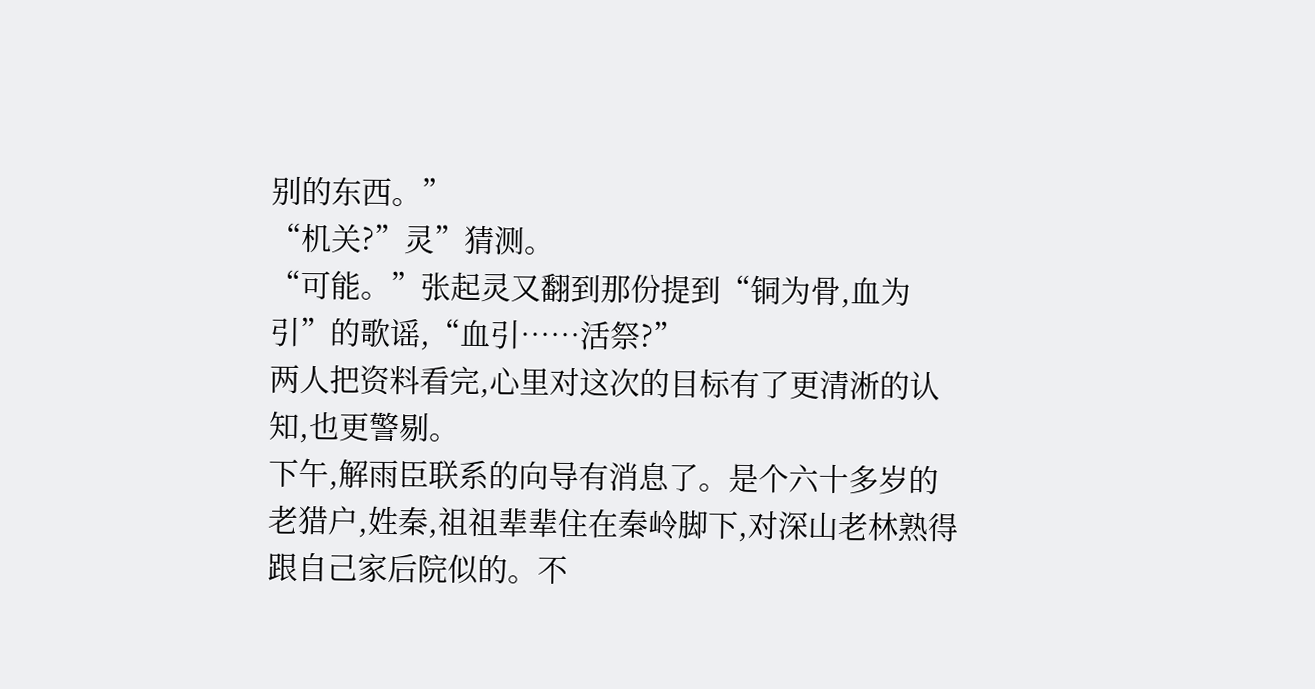别的东西。”
“机关?”灵”猜测。
“可能。”张起灵又翻到那份提到“铜为骨,血为引”的歌谣,“血引……活祭?”
两人把资料看完,心里对这次的目标有了更清淅的认知,也更警剔。
下午,解雨臣联系的向导有消息了。是个六十多岁的老猎户,姓秦,祖祖辈辈住在秦岭脚下,对深山老林熟得跟自己家后院似的。不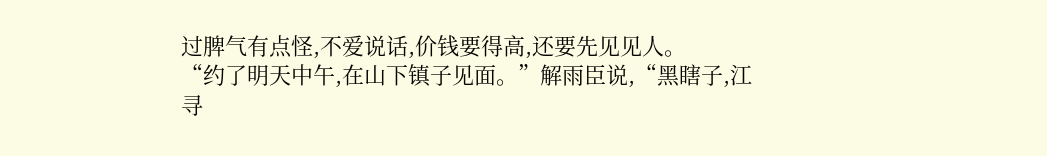过脾气有点怪,不爱说话,价钱要得高,还要先见见人。
“约了明天中午,在山下镇子见面。”解雨臣说,“黑瞎子,江寻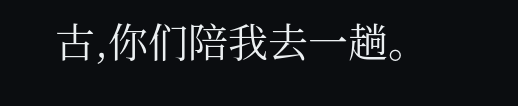古,你们陪我去一趟。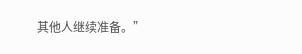其他人继续准备。”